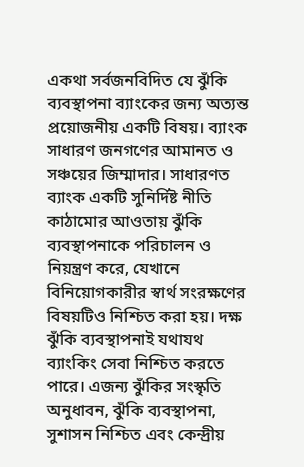একথা সর্বজনবিদিত যে ঝুঁকি ব্যবস্থাপনা ব্যাংকের জন্য অত্যন্ত প্রয়োজনীয় একটি বিষয়। ব্যাংক সাধারণ জনগণের আমানত ও সঞ্চয়ের জিম্মাদার। সাধারণত ব্যাংক একটি সুনির্দিষ্ট নীতি কাঠামোর আওতায় ঝুঁকি ব্যবস্থাপনাকে পরিচালন ও নিয়ন্ত্রণ করে, যেখানে বিনিয়োগকারীর স্বার্থ সংরক্ষণের বিষয়টিও নিশ্চিত করা হয়। দক্ষ ঝুঁকি ব্যবস্থাপনাই যথাযথ ব্যাংকিং সেবা নিশ্চিত করতে পারে। এজন্য ঝুঁকির সংস্কৃতি অনুধাবন, ঝুঁকি ব্যবস্থাপনা, সুশাসন নিশ্চিত এবং কেন্দ্রীয়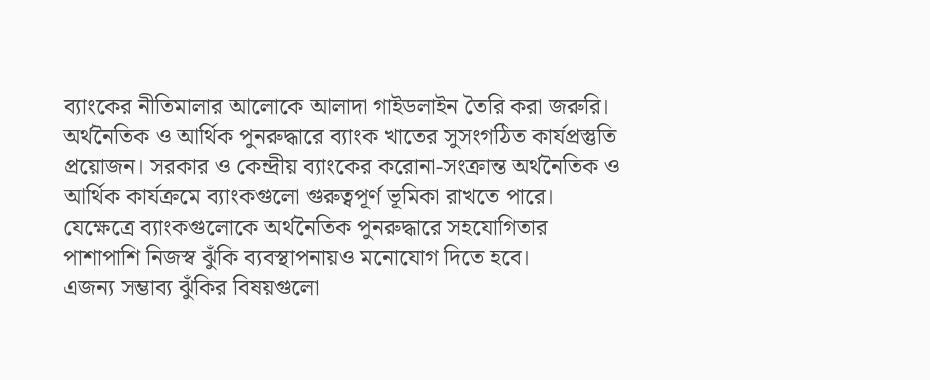ব্যাংকের নীতিমালার আলোকে আলাদা গাইডলাইন তৈরি করা জরুরি। অর্থনৈতিক ও আর্থিক পুনরুদ্ধারে ব্যাংক খাতের সুসংগঠিত কার্যপ্রস্তুতি প্রয়োজন। সরকার ও কেন্দ্রীয় ব্যাংকের করোনা-সংক্রান্ত অর্থনৈতিক ও আর্থিক কার্যক্রমে ব্যাংকগুলো গুরুত্বপূর্ণ ভূমিকা রাখতে পারে। যেক্ষেত্রে ব্যাংকগুলোকে অর্থনৈতিক পুনরুদ্ধারে সহযোগিতার পাশাপাশি নিজস্ব ঝুঁকি ব্যবস্থাপনায়ও মনোযোগ দিতে হবে।
এজন্য সম্ভাব্য ঝুঁকির বিষয়গুলো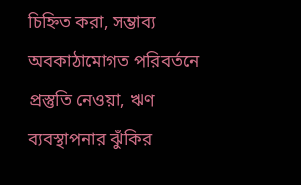চিহ্নিত করা, সম্ভাব্য অবকাঠামোগত পরিবর্তনে প্রস্তুতি নেওয়া, ঋণ ব্যবস্থাপনার ঝুঁকির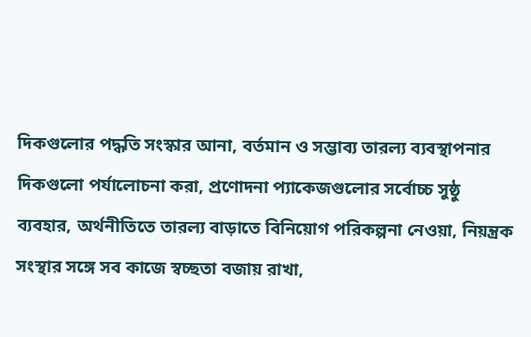দিকগুলোর পদ্ধতি সংস্কার আনা, বর্তমান ও সম্ভাব্য তারল্য ব্যবস্থাপনার দিকগুলো পর্যালোচনা করা, প্রণোদনা প্যাকেজগুলোর সর্বোচ্চ সুষ্ঠু ব্যবহার, অর্থনীতিতে তারল্য বাড়াতে বিনিয়োগ পরিকল্পনা নেওয়া, নিয়ন্ত্রক সংস্থার সঙ্গে সব কাজে স্বচ্ছতা বজায় রাখা,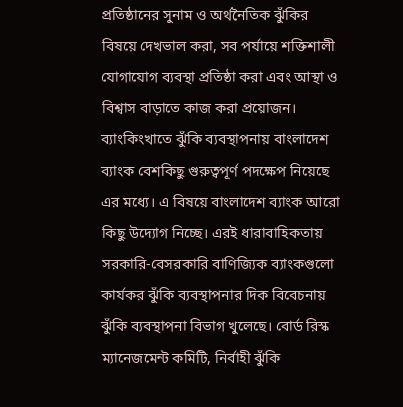প্রতিষ্ঠানের সুনাম ও অর্থনৈতিক ঝুঁকির বিষয়ে দেখভাল করা, সব পর্যায়ে শক্তিশালী যোগাযোগ ব্যবস্থা প্রতিষ্ঠা করা এবং আস্থা ও বিশ্বাস বাড়াতে কাজ করা প্রয়োজন। ব্যাংকিংখাতে ঝুঁকি ব্যবস্থাপনায় বাংলাদেশ ব্যাংক বেশকিছু গুরুত্বপূর্ণ পদক্ষেপ নিয়েছে এর মধ্যে। এ বিষয়ে বাংলাদেশ ব্যাংক আরো কিছু উদ্যোগ নিচ্ছে। এরই ধারাবাহিকতায় সরকারি-বেসরকারি বাণিজ্যিক ব্যাংকগুলো কার্যকর ঝুঁকি ব্যবস্থাপনার দিক বিবেচনায় ঝুঁকি ব্যবস্থাপনা বিভাগ খুলেছে। বোর্ড রিস্ক ম্যানেজমেন্ট কমিটি, নির্বাহী ঝুঁকি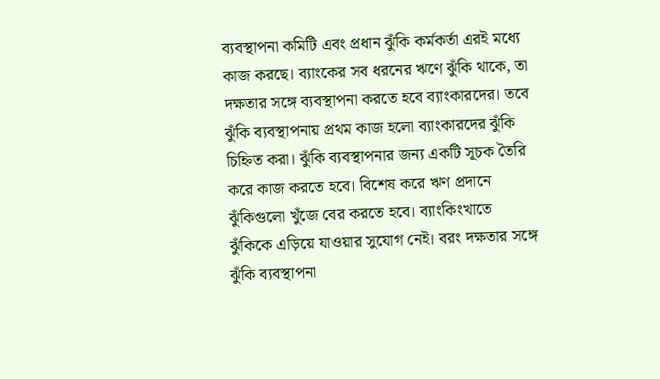ব্যবস্থাপনা কমিটি এবং প্রধান ঝুঁকি কর্মকর্তা এরই মধ্যে কাজ করছে। ব্যাংকের সব ধরনের ঋণে ঝুঁকি থাকে, তা দক্ষতার সঙ্গে ব্যবস্থাপনা করতে হবে ব্যাংকারদের। তবে ঝুঁকি ব্যবস্থাপনায় প্রথম কাজ হলো ব্যাংকারদের ঝুঁকি চিহ্নিত করা। ঝুঁকি ব্যবস্থাপনার জন্য একটি সূচক তৈরি করে কাজ করতে হবে। বিশেষ করে ঋণ প্রদানে ঝুঁকিগুলো খুঁজে বের করতে হবে। ব্যাংকিংখাতে ঝুঁকিকে এড়িয়ে যাওয়ার সুযোগ নেই। বরং দক্ষতার সঙ্গে ঝুঁকি ব্যবস্থাপনা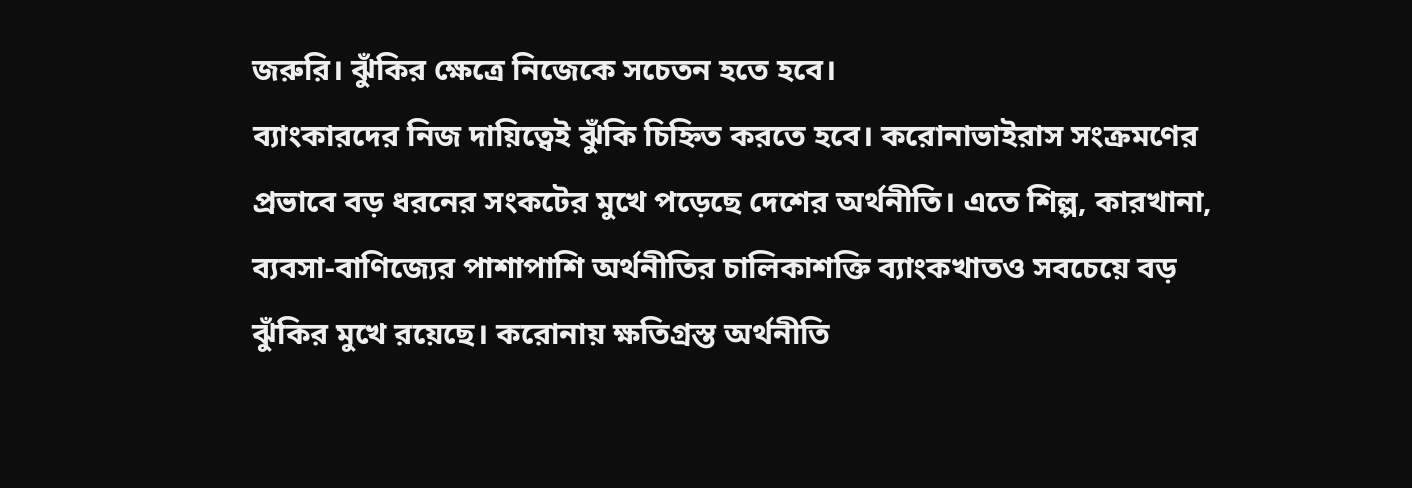জরুরি। ঝুঁকির ক্ষেত্রে নিজেকে সচেতন হতে হবে।
ব্যাংকারদের নিজ দায়িত্বেই ঝুঁকি চিহ্নিত করতে হবে। করোনাভাইরাস সংক্রমণের প্রভাবে বড় ধরনের সংকটের মুখে পড়েছে দেশের অর্থনীতি। এতে শিল্প, কারখানা, ব্যবসা-বাণিজ্যের পাশাপাশি অর্থনীতির চালিকাশক্তি ব্যাংকখাতও সবচেয়ে বড় ঝুঁকির মুখে রয়েছে। করোনায় ক্ষতিগ্রস্ত অর্থনীতি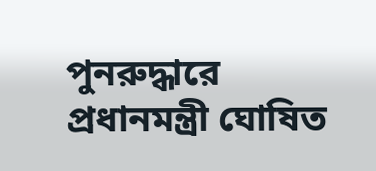পুনরুদ্ধারে প্রধানমন্ত্রী ঘোষিত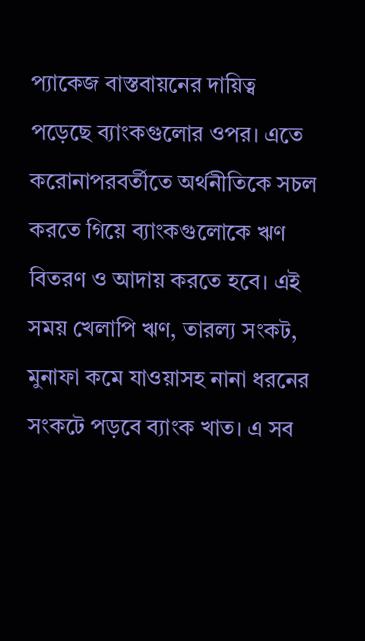প্যাকেজ বাস্তবায়নের দায়িত্ব পড়েছে ব্যাংকগুলোর ওপর। এতে করোনাপরবর্তীতে অর্থনীতিকে সচল করতে গিয়ে ব্যাংকগুলোকে ঋণ বিতরণ ও আদায় করতে হবে। এই সময় খেলাপি ঋণ, তারল্য সংকট, মুনাফা কমে যাওয়াসহ নানা ধরনের সংকটে পড়বে ব্যাংক খাত। এ সব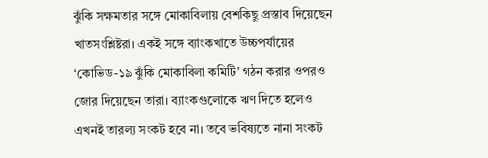ঝুঁকি সক্ষমতার সঙ্গে মোকাবিলায় বেশকিছু প্রস্তাব দিয়েছেন খাতসংশ্লিষ্টরা। একই সঙ্গে ব্যাংকখাতে উচ্চপর্যায়ের ‘কোভিড-১৯ ঝুঁকি মোকাবিলা কমিটি’ গঠন করার ওপরও জোর দিয়েছেন তারা। ব্যাংকগুলোকে ঋণ দিতে হলেও এখনই তারল্য সংকট হবে না। তবে ভবিষ্যতে নানা সংকট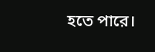হতে পারে।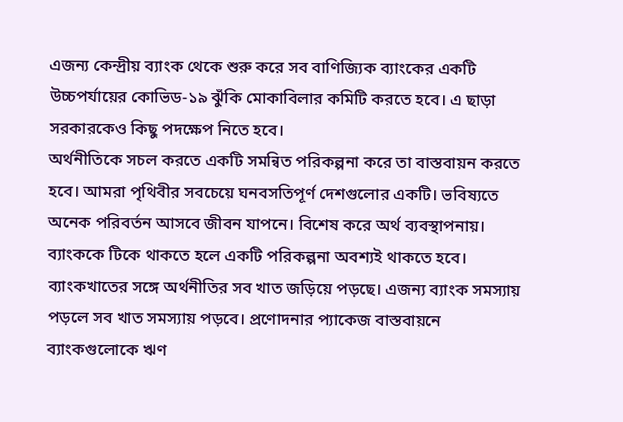এজন্য কেন্দ্রীয় ব্যাংক থেকে শুরু করে সব বাণিজ্যিক ব্যাংকের একটি উচ্চপর্যায়ের কোভিড-১৯ ঝুঁকি মোকাবিলার কমিটি করতে হবে। এ ছাড়া সরকারকেও কিছু পদক্ষেপ নিতে হবে।
অর্থনীতিকে সচল করতে একটি সমন্বিত পরিকল্পনা করে তা বাস্তবায়ন করতে হবে। আমরা পৃথিবীর সবচেয়ে ঘনবসতিপূর্ণ দেশগুলোর একটি। ভবিষ্যতে অনেক পরিবর্তন আসবে জীবন যাপনে। বিশেষ করে অর্থ ব্যবস্থাপনায়। ব্যাংককে টিকে থাকতে হলে একটি পরিকল্পনা অবশ্যই থাকতে হবে। ব্যাংকখাতের সঙ্গে অর্থনীতির সব খাত জড়িয়ে পড়ছে। এজন্য ব্যাংক সমস্যায় পড়লে সব খাত সমস্যায় পড়বে। প্রণোদনার প্যাকেজ বাস্তবায়নে ব্যাংকগুলোকে ঋণ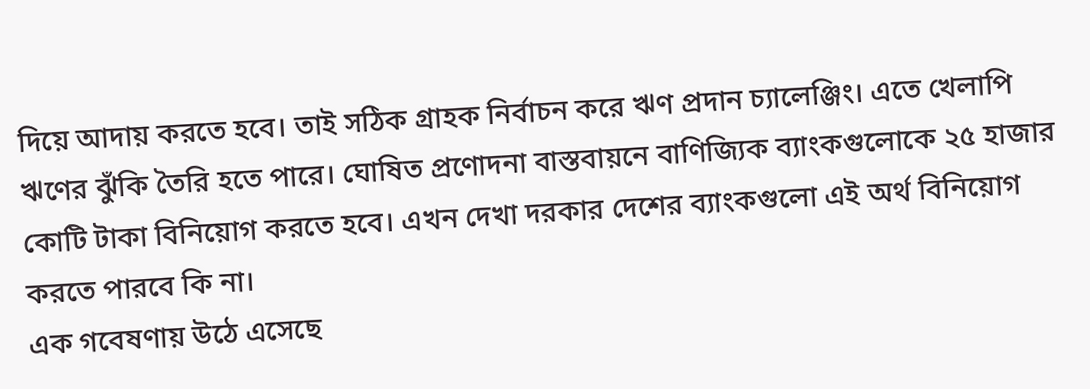দিয়ে আদায় করতে হবে। তাই সঠিক গ্রাহক নির্বাচন করে ঋণ প্রদান চ্যালেঞ্জিং। এতে খেলাপি ঋণের ঝুঁকি তৈরি হতে পারে। ঘোষিত প্রণোদনা বাস্তবায়নে বাণিজ্যিক ব্যাংকগুলোকে ২৫ হাজার কোটি টাকা বিনিয়োগ করতে হবে। এখন দেখা দরকার দেশের ব্যাংকগুলো এই অর্থ বিনিয়োগ করতে পারবে কি না।
এক গবেষণায় উঠে এসেছে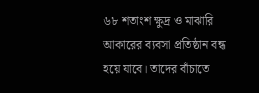৬৮ শতাংশ ক্ষুদ্র ও মাঝারি আকারের ব্যবসা প্রতিষ্ঠান বন্ধ হয়ে যাবে। তাদের বাঁচাতে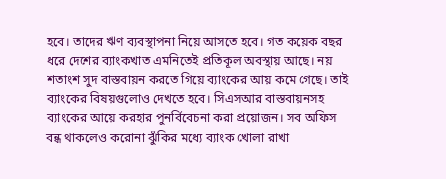হবে। তাদের ঋণ ব্যবস্থাপনা নিয়ে আসতে হবে। গত কয়েক বছর ধরে দেশের ব্যাংকখাত এমনিতেই প্রতিকূল অবস্থায় আছে। নয় শতাংশ সুদ বাস্তবায়ন করতে গিয়ে ব্যাংকের আয় কমে গেছে। তাই ব্যাংকের বিষয়গুলোও দেখতে হবে। সিএসআর বাস্তবায়নসহ ব্যাংকের আয়ে করহার পুনর্বিবেচনা করা প্রয়োজন। সব অফিস বন্ধ থাকলেও করোনা ঝুঁকির মধ্যে ব্যাংক খোলা রাখা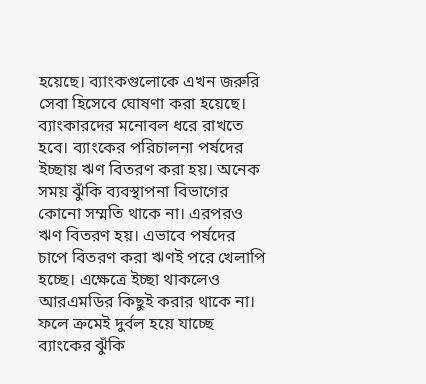হয়েছে। ব্যাংকগুলোকে এখন জরুরি সেবা হিসেবে ঘোষণা করা হয়েছে। ব্যাংকারদের মনোবল ধরে রাখতে হবে। ব্যাংকের পরিচালনা পর্ষদের ইচ্ছায় ঋণ বিতরণ করা হয়। অনেক সময় ঝুঁকি ব্যবস্থাপনা বিভাগের কোনো সম্মতি থাকে না। এরপরও ঋণ বিতরণ হয়। এভাবে পর্ষদের চাপে বিতরণ করা ঋণই পরে খেলাপি হচ্ছে। এক্ষেত্রে ইচ্ছা থাকলেও আরএমডির কিছুই করার থাকে না। ফলে ক্রমেই দুর্বল হয়ে যাচ্ছে ব্যাংকের ঝুঁকি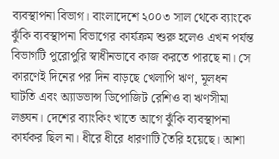ব্যবস্থাপনা বিভাগ। বাংলাদেশে ২০০৩ সাল থেকে ব্যাংকে ঝুঁকি ব্যবস্থাপনা বিভাগের কার্যক্রম শুরু হলেও এখন পর্যন্ত বিভাগটি পুরোপুরি স্বাধীনভাবে কাজ করতে পারছে না। সে কারণেই দিনের পর দিন বাড়ছে খেলাপি ঋণ, মূলধন ঘাটতি এবং অ্যাডভান্স ডিপোজিট রেশিও বা ঋণসীমা লঙ্ঘন। দেশের ব্যাংকিং খাতে আগে ঝুঁকি ব্যবস্থাপনা কার্যকর ছিল না। ধীরে ধীরে ধারণাটি তৈরি হয়েছে। আশা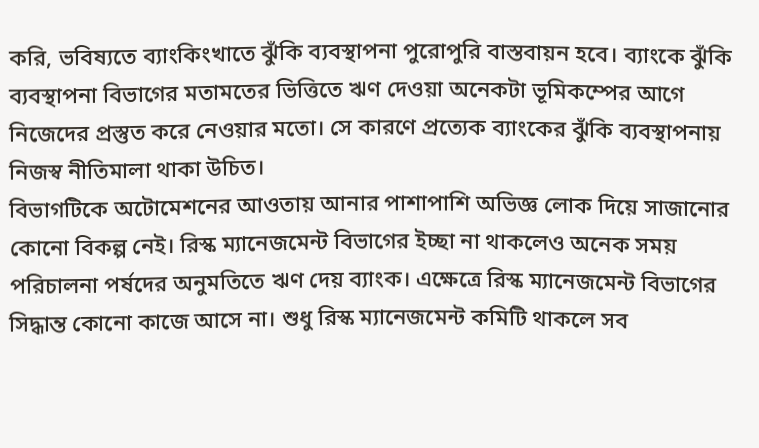করি, ভবিষ্যতে ব্যাংকিংখাতে ঝুঁকি ব্যবস্থাপনা পুরোপুরি বাস্তবায়ন হবে। ব্যাংকে ঝুঁকি ব্যবস্থাপনা বিভাগের মতামতের ভিত্তিতে ঋণ দেওয়া অনেকটা ভূমিকম্পের আগে নিজেদের প্রস্তুত করে নেওয়ার মতো। সে কারণে প্রত্যেক ব্যাংকের ঝুঁকি ব্যবস্থাপনায় নিজস্ব নীতিমালা থাকা উচিত।
বিভাগটিকে অটোমেশনের আওতায় আনার পাশাপাশি অভিজ্ঞ লোক দিয়ে সাজানোর কোনো বিকল্প নেই। রিস্ক ম্যানেজমেন্ট বিভাগের ইচ্ছা না থাকলেও অনেক সময় পরিচালনা পর্ষদের অনুমতিতে ঋণ দেয় ব্যাংক। এক্ষেত্রে রিস্ক ম্যানেজমেন্ট বিভাগের সিদ্ধান্ত কোনো কাজে আসে না। শুধু রিস্ক ম্যানেজমেন্ট কমিটি থাকলে সব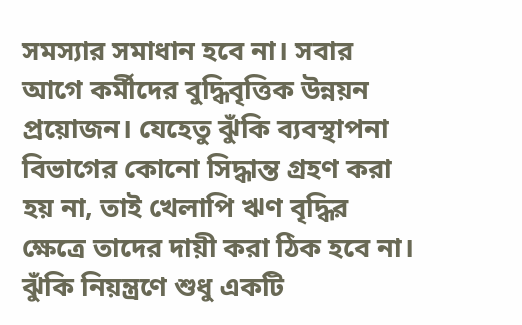সমস্যার সমাধান হবে না। সবার আগে কর্মীদের বুদ্ধিবৃত্তিক উন্নয়ন প্রয়োজন। যেহেতু ঝুঁকি ব্যবস্থাপনা বিভাগের কোনো সিদ্ধান্ত গ্রহণ করা হয় না, তাই খেলাপি ঋণ বৃদ্ধির ক্ষেত্রে তাদের দায়ী করা ঠিক হবে না। ঝুঁকি নিয়ন্ত্রণে শুধু একটি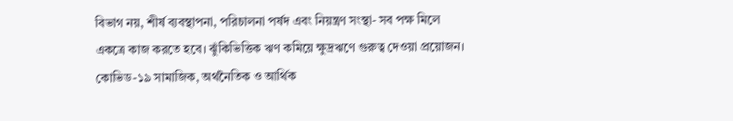বিভাগ নয়, শীর্ষ ব্যবস্থাপনা, পরিচালনা পর্ষদ এবং নিয়ন্ত্রণ সংস্থা- সব পক্ষ মিলে একত্রে কাজ করতে হবে। ঝুঁকিভিত্তিক ঋণ কমিয়ে ক্ষুদ্রঋণে গুরুত্ব দেওয়া প্রয়োজন।
কোভিড-১৯ সামাজিক, অর্থনৈতিক ও আর্থিক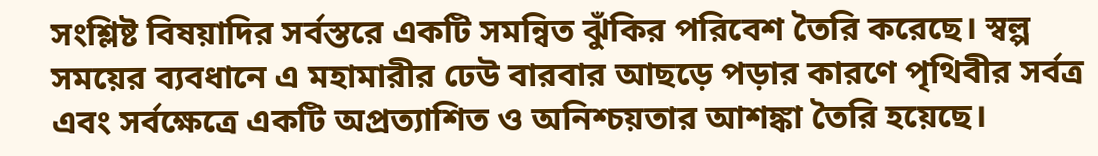সংশ্লিষ্ট বিষয়াদির সর্বস্তরে একটি সমন্বিত ঝুঁকির পরিবেশ তৈরি করেছে। স্বল্প সময়ের ব্যবধানে এ মহামারীর ঢেউ বারবার আছড়ে পড়ার কারণে পৃথিবীর সর্বত্র এবং সর্বক্ষেত্রে একটি অপ্রত্যাশিত ও অনিশ্চয়তার আশঙ্কা তৈরি হয়েছে।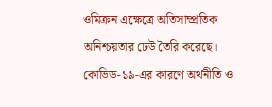ওমিক্রন এক্ষেত্রে অতিসাম্প্রতিক অনিশ্চয়তার ঢেউ তৈরি করেছে। কোভিড-১৯-এর কারণে অর্থনীতি ও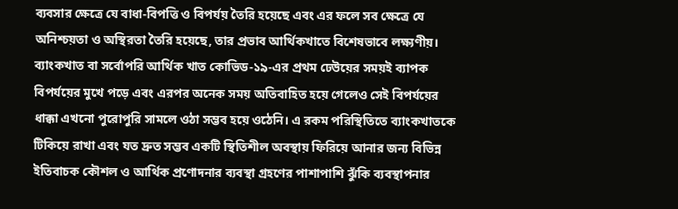ব্যবসার ক্ষেত্রে যে বাধা-বিপত্তি ও বিপর্যয় তৈরি হয়েছে এবং এর ফলে সব ক্ষেত্রে যে অনিশ্চয়তা ও অস্থিরতা তৈরি হয়েছে, তার প্রভাব আর্থিকখাতে বিশেষভাবে লক্ষ্যণীয়। ব্যাংকখাত বা সর্বোপরি আর্থিক খাত কোভিড-১৯-এর প্রথম ঢেউয়ের সময়ই ব্যাপক বিপর্যয়ের মুখে পড়ে এবং এরপর অনেক সময় অতিবাহিত হয়ে গেলেও সেই বিপর্যয়ের ধাক্কা এখনো পুরোপুরি সামলে ওঠা সম্ভব হয়ে ওঠেনি। এ রকম পরিস্থিতিতে ব্যাংকখাতকে টিকিয়ে রাখা এবং যত দ্রুত সম্ভব একটি স্থিতিশীল অবস্থায় ফিরিয়ে আনার জন্য বিভিন্ন ইতিবাচক কৌশল ও আর্থিক প্রণোদনার ব্যবস্থা গ্রহণের পাশাপাশি ঝুঁকি ব্যবস্থাপনার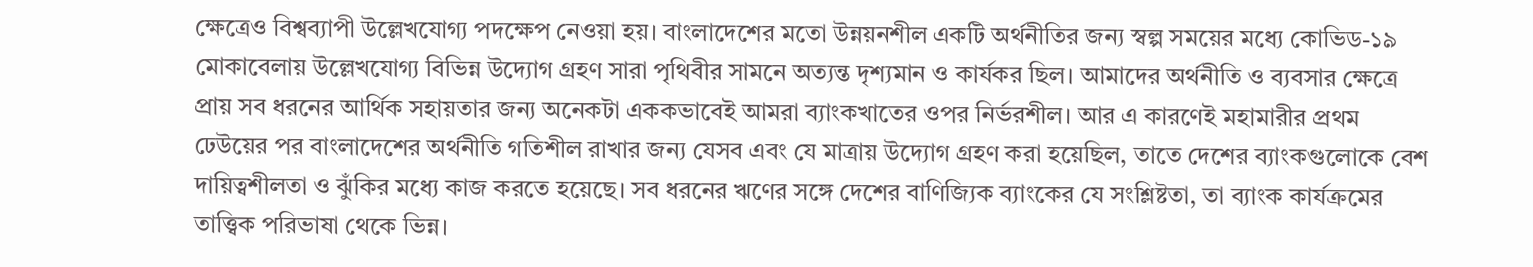ক্ষেত্রেও বিশ্বব্যাপী উল্লেখযোগ্য পদক্ষেপ নেওয়া হয়। বাংলাদেশের মতো উন্নয়নশীল একটি অর্থনীতির জন্য স্বল্প সময়ের মধ্যে কোভিড-১৯ মোকাবেলায় উল্লেখযোগ্য বিভিন্ন উদ্যোগ গ্রহণ সারা পৃথিবীর সামনে অত্যন্ত দৃশ্যমান ও কার্যকর ছিল। আমাদের অর্থনীতি ও ব্যবসার ক্ষেত্রে প্রায় সব ধরনের আর্থিক সহায়তার জন্য অনেকটা এককভাবেই আমরা ব্যাংকখাতের ওপর নির্ভরশীল। আর এ কারণেই মহামারীর প্রথম ঢেউয়ের পর বাংলাদেশের অর্থনীতি গতিশীল রাখার জন্য যেসব এবং যে মাত্রায় উদ্যোগ গ্রহণ করা হয়েছিল, তাতে দেশের ব্যাংকগুলোকে বেশ দায়িত্বশীলতা ও ঝুঁকির মধ্যে কাজ করতে হয়েছে। সব ধরনের ঋণের সঙ্গে দেশের বাণিজ্যিক ব্যাংকের যে সংশ্লিষ্টতা, তা ব্যাংক কার্যক্রমের তাত্ত্বিক পরিভাষা থেকে ভিন্ন।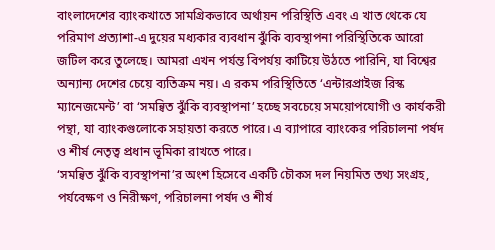বাংলাদেশের ব্যাংকখাতে সামগ্রিকভাবে অর্থায়ন পরিস্থিতি এবং এ খাত থেকে যে পরিমাণ প্রত্যাশা-এ দুয়ের মধ্যকার ব্যবধান ঝুঁকি ব্যবস্থাপনা পরিস্থিতিকে আরো জটিল করে তুলেছে। আমরা এখন পর্যন্ত বিপর্যয় কাটিয়ে উঠতে পারিনি, যা বিশ্বের অন্যান্য দেশের চেয়ে ব্যতিক্রম নয়। এ রকম পরিস্থিতিতে ‘এন্টারপ্রাইজ রিস্ক ম্যানেজমেন্ট’ বা ‘সমন্বিত ঝুঁকি ব্যবস্থাপনা’ হচ্ছে সবচেয়ে সময়োপযোগী ও কার্যকরী পন্থা, যা ব্যাংকগুলোকে সহায়তা করতে পারে। এ ব্যাপারে ব্যাংকের পরিচালনা পর্ষদ ও শীর্ষ নেতৃত্ব প্রধান ভূমিকা রাখতে পারে।
‘সমন্বিত ঝুঁকি ব্যবস্থাপনা’র অংশ হিসেবে একটি চৌকস দল নিয়মিত তথ্য সংগ্রহ, পর্যবেক্ষণ ও নিরীক্ষণ, পরিচালনা পর্ষদ ও শীর্ষ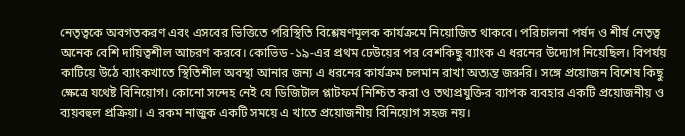নেতৃত্বকে অবগতকরণ এবং এসবের ভিত্তিতে পরিস্থিতি বিশ্লেষণমূলক কার্যক্রমে নিয়োজিত থাকবে। পরিচালনা পর্ষদ ও শীর্ষ নেতৃত্ব অনেক বেশি দায়িত্বশীল আচরণ করবে। কোভিড -১৯-এর প্রথম ঢেউয়ের পর বেশকিছু ব্যাংক এ ধরনের উদ্যোগ নিয়েছিল। বিপর্যয় কাটিয়ে উঠে ব্যাংকখাতে স্থিতিশীল অবস্থা আনার জন্য এ ধরনের কার্যক্রম চলমান রাখা অত্যন্ত জরুরি। সঙ্গে প্রয়োজন বিশেষ কিছু ক্ষেত্রে যথেষ্ট বিনিয়োগ। কোনো সন্দেহ নেই যে ডিজিটাল প্লাটফর্ম নিশ্চিত করা ও তথ্যপ্রযুক্তির ব্যাপক ব্যবহার একটি প্রয়োজনীয় ও ব্যয়বহুল প্রক্রিয়া। এ রকম নাজুক একটি সময়ে এ খাতে প্রয়োজনীয় বিনিয়োগ সহজ নয়।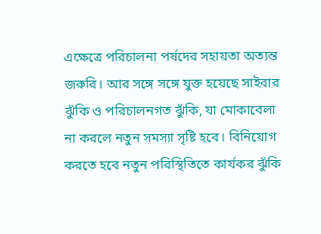এক্ষেত্রে পরিচালনা পর্ষদের সহায়তা অত্যন্ত জরুরি। আর সঙ্গে সঙ্গে যুক্ত হয়েছে সাইবার ঝুঁকি ও পরিচালনগত ঝুঁকি, যা মোকাবেলা না করলে নতুন সমস্যা সৃষ্টি হবে। বিনিয়োগ করতে হবে নতুন পরিস্থিতিতে কার্যকর ঝুঁকি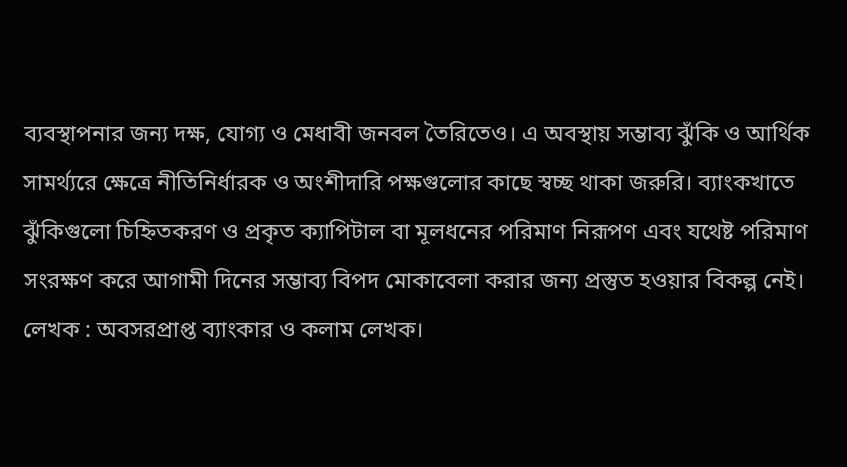ব্যবস্থাপনার জন্য দক্ষ, যোগ্য ও মেধাবী জনবল তৈরিতেও। এ অবস্থায় সম্ভাব্য ঝুঁকি ও আর্থিক সামর্থ্যরে ক্ষেত্রে নীতিনির্ধারক ও অংশীদারি পক্ষগুলোর কাছে স্বচ্ছ থাকা জরুরি। ব্যাংকখাতে ঝুঁকিগুলো চিহ্নিতকরণ ও প্রকৃত ক্যাপিটাল বা মূলধনের পরিমাণ নিরূপণ এবং যথেষ্ট পরিমাণ সংরক্ষণ করে আগামী দিনের সম্ভাব্য বিপদ মোকাবেলা করার জন্য প্রস্তুত হওয়ার বিকল্প নেই।
লেখক : অবসরপ্রাপ্ত ব্যাংকার ও কলাম লেখক।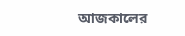আজকালের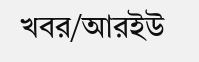খবর/আরইউ